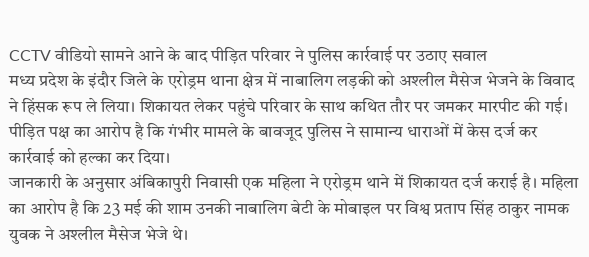CCTV वीडियो सामने आने के बाद पीड़ित परिवार ने पुलिस कार्रवाई पर उठाए सवाल
मध्य प्रदेश के इंदौर जिले के एरोड्रम थाना क्षेत्र में नाबालिग लड़की को अश्लील मैसेज भेजने के विवाद ने हिंसक रूप ले लिया। शिकायत लेकर पहुंचे परिवार के साथ कथित तौर पर जमकर मारपीट की गई। पीड़ित पक्ष का आरोप है कि गंभीर मामले के बावजूद पुलिस ने सामान्य धाराओं में केस दर्ज कर कार्रवाई को हल्का कर दिया।
जानकारी के अनुसार अंबिकापुरी निवासी एक महिला ने एरोड्रम थाने में शिकायत दर्ज कराई है। महिला का आरोप है कि 23 मई की शाम उनकी नाबालिग बेटी के मोबाइल पर विश्व प्रताप सिंह ठाकुर नामक युवक ने अश्लील मैसेज भेजे थे।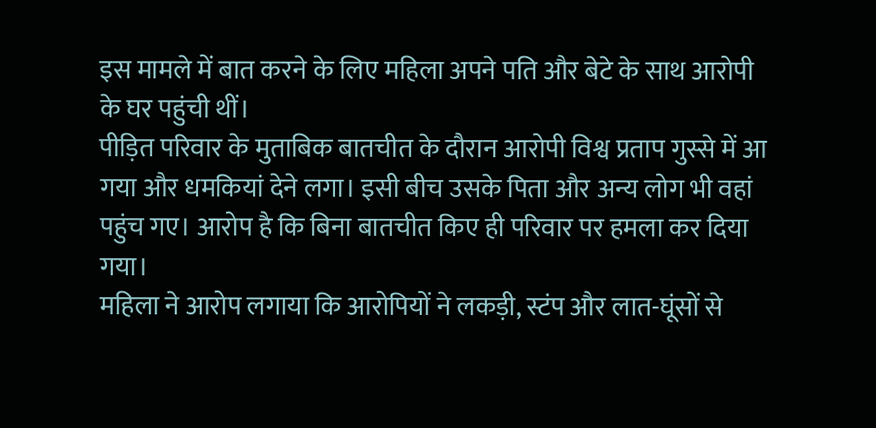इस मामले में बात करने के लिए महिला अपने पति और बेटे के साथ आरोपी के घर पहुंची थीं।
पीड़ित परिवार के मुताबिक बातचीत के दौरान आरोपी विश्व प्रताप गुस्से में आ गया और धमकियां देने लगा। इसी बीच उसके पिता और अन्य लोग भी वहां पहुंच गए। आरोप है कि बिना बातचीत किए ही परिवार पर हमला कर दिया गया।
महिला ने आरोप लगाया कि आरोपियों ने लकड़ी, स्टंप और लात-घूंसों से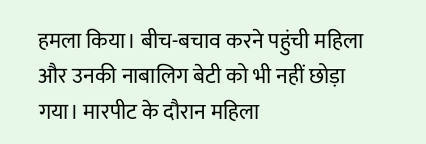हमला किया। बीच-बचाव करने पहुंची महिला और उनकी नाबालिग बेटी को भी नहीं छोड़ा गया। मारपीट के दौरान महिला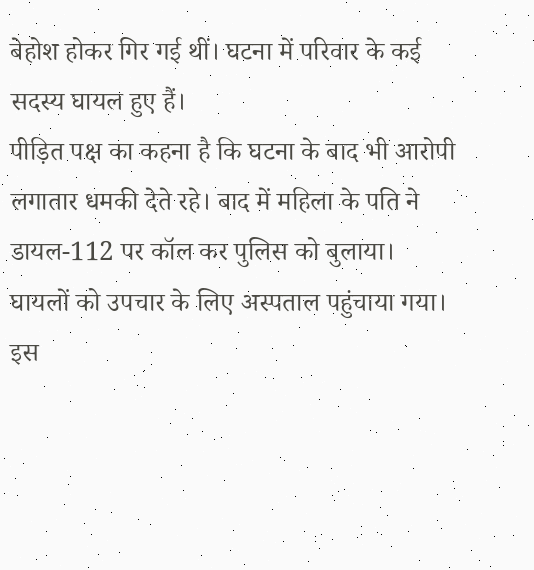बेहोश होकर गिर गई थीं। घटना में परिवार के कई सदस्य घायल हुए हैं।
पीड़ित पक्ष का कहना है कि घटना के बाद भी आरोपी लगातार धमकी देते रहे। बाद में महिला के पति ने डायल-112 पर कॉल कर पुलिस को बुलाया। घायलों को उपचार के लिए अस्पताल पहुंचाया गया।
इस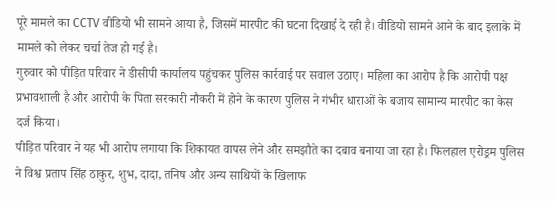पूरे मामले का CCTV वीडियो भी सामने आया है, जिसमें मारपीट की घटना दिखाई दे रही है। वीडियो सामने आने के बाद इलाके में मामले को लेकर चर्चा तेज हो गई है।
गुरुवार को पीड़ित परिवार ने डीसीपी कार्यालय पहुंचकर पुलिस कार्रवाई पर सवाल उठाए। महिला का आरोप है कि आरोपी पक्ष प्रभावशाली है और आरोपी के पिता सरकारी नौकरी में होने के कारण पुलिस ने गंभीर धाराओं के बजाय सामान्य मारपीट का केस दर्ज किया।
पीड़ित परिवार ने यह भी आरोप लगाया कि शिकायत वापस लेने और समझौते का दबाव बनाया जा रहा है। फिलहाल एरोड्रम पुलिस ने विश्व प्रताप सिंह ठाकुर, शुभ, दादा, तनिष और अन्य साथियों के खिलाफ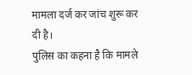मामला दर्ज कर जांच शुरू कर दी है।
पुलिस का कहना है कि मामले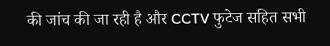की जांच की जा रही है और CCTV फुटेज सहित सभी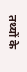तथ्यों के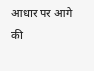आधार पर आगे की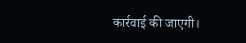कार्रवाई की जाएगी।